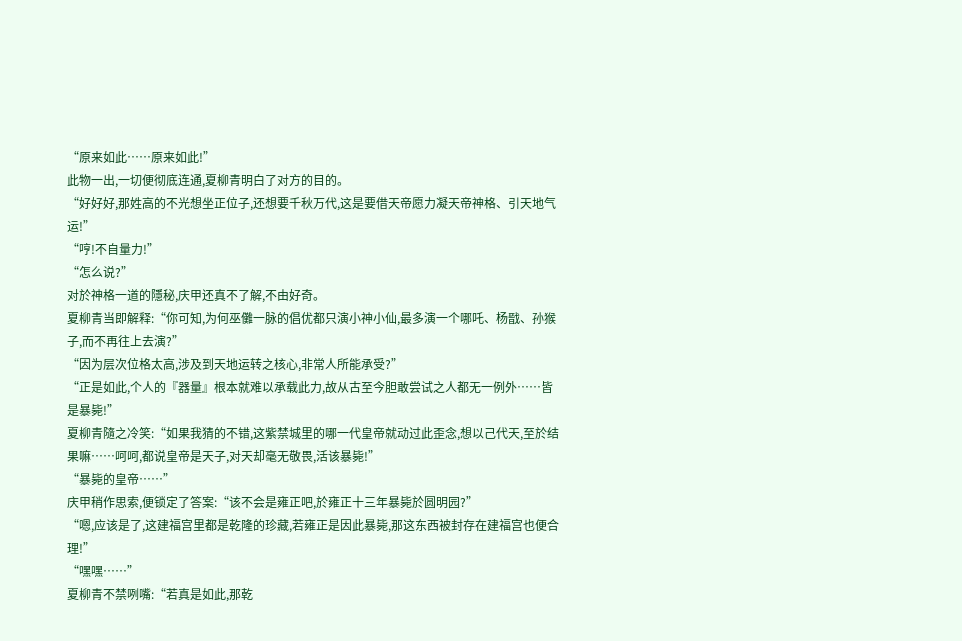“原来如此……原来如此!”
此物一出,一切便彻底连通,夏柳青明白了对方的目的。
“好好好,那姓高的不光想坐正位子,还想要千秋万代,这是要借天帝愿力凝天帝神格、引天地气运!”
“哼!不自量力!”
“怎么说?”
对於神格一道的隱秘,庆甲还真不了解,不由好奇。
夏柳青当即解释:“你可知,为何巫儺一脉的倡优都只演小神小仙,最多演一个哪吒、杨戩、孙猴子,而不再往上去演?”
“因为层次位格太高,涉及到天地运转之核心,非常人所能承受?”
“正是如此,个人的『器量』根本就难以承载此力,故从古至今胆敢尝试之人都无一例外……皆是暴毙!”
夏柳青隨之冷笑:“如果我猜的不错,这紫禁城里的哪一代皇帝就动过此歪念,想以己代天,至於结果嘛……呵呵,都说皇帝是天子,对天却毫无敬畏,活该暴毙!”
“暴毙的皇帝……”
庆甲稍作思索,便锁定了答案:“该不会是雍正吧,於雍正十三年暴毙於圆明园?”
“嗯,应该是了,这建福宫里都是乾隆的珍藏,若雍正是因此暴毙,那这东西被封存在建福宫也便合理!”
“嘿嘿……”
夏柳青不禁咧嘴:“若真是如此,那乾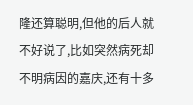隆还算聪明,但他的后人就不好说了,比如突然病死却不明病因的嘉庆,还有十多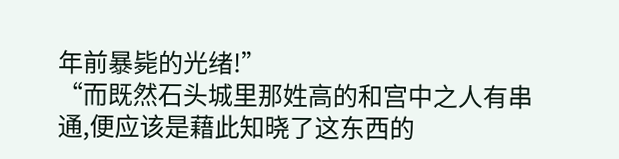年前暴毙的光绪!”
“而既然石头城里那姓高的和宫中之人有串通,便应该是藉此知晓了这东西的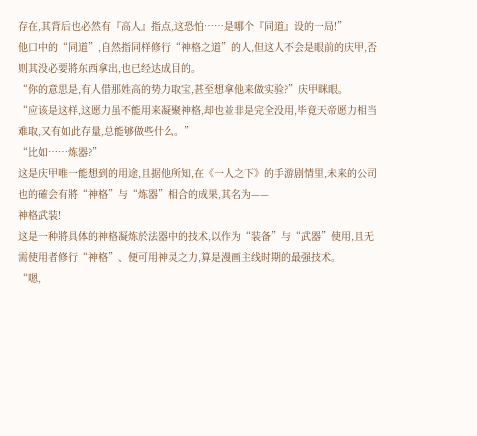存在,其背后也必然有『高人』指点,这恐怕……是哪个『同道』设的一局!”
他口中的“同道”,自然指同样修行“神格之道”的人,但这人不会是眼前的庆甲,否则其没必要將东西拿出,也已经达成目的。
“你的意思是,有人借那姓高的势力取宝,甚至想拿他来做实验?”庆甲眯眼。
“应该是这样,这愿力虽不能用来凝聚神格,却也並非是完全没用,毕竟天帝愿力相当难取,又有如此存量,总能够做些什么。”
“比如……炼器?”
这是庆甲唯一能想到的用途,且据他所知,在《一人之下》的手游剧情里,未来的公司也的確会有將“神格”与“炼器”相合的成果,其名为——
神格武装!
这是一种將具体的神格凝炼於法器中的技术,以作为“装备”与“武器”使用,且无需使用者修行“神格”、便可用神灵之力,算是漫画主线时期的最强技术。
“嗯,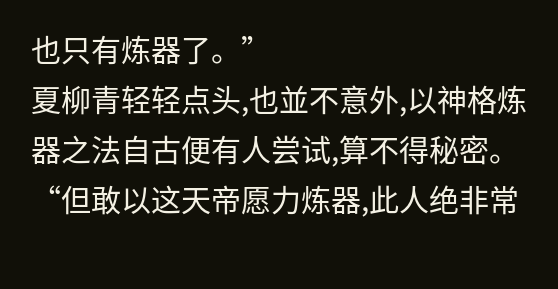也只有炼器了。”
夏柳青轻轻点头,也並不意外,以神格炼器之法自古便有人尝试,算不得秘密。
“但敢以这天帝愿力炼器,此人绝非常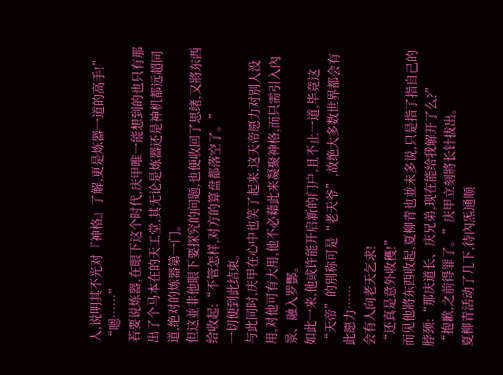人,说明其不光对『神格』了解,更是炼器一道的高手!”
“嗯……”
若要说炼器,在眼下这个时代,庆甲唯一能想到的也只有那出了个马本在的天工堂,其无论是炼器还是神机都远超同道,绝对的炼器第一门。
但这並非他眼下要探究的问题,也便收回了思绪,又將东西给收起:“不管怎样,对方的算盘都落空了。”
一切便到此结束。
与此同时,庆甲在心中也笑了起来,这天帝愿力对別人没用,对他可有大用,他不必藉此来凝聚神格,而只需引入內景、融入罗酆。
如此一来,他或许能开启新的门户,且不止一道,毕竟这“天帝”的別称可是“老天爷”,故绝大多数世界都会有此愿力……
会有人向老天乞求!
“还真是意外收穫!”
而见他將东西收起,夏柳青也並未多说,只是指了指自己的脖颈:“那庆道长、庆兄弟,现在能给我解开了么?”
“抱歉,之前得罪了。”庆甲立刻將长针拔出。
夏柳青活动了几下,待內炁通顺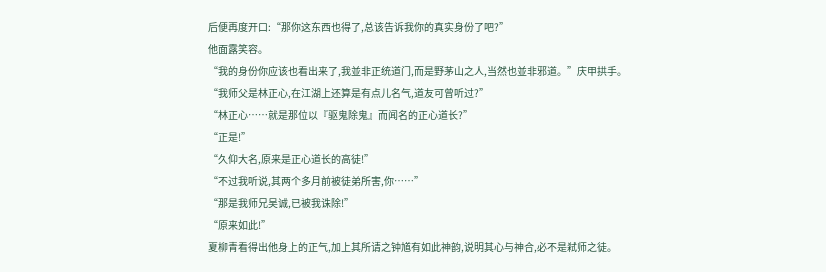后便再度开口:“那你这东西也得了,总该告诉我你的真实身份了吧?”
他面露笑容。
“我的身份你应该也看出来了,我並非正统道门,而是野茅山之人,当然也並非邪道。”庆甲拱手。
“我师父是林正心,在江湖上还算是有点儿名气,道友可曾听过?”
“林正心……就是那位以『驱鬼除鬼』而闻名的正心道长?”
“正是!”
“久仰大名,原来是正心道长的高徒!”
“不过我听说,其两个多月前被徒弟所害,你……”
“那是我师兄吴诚,已被我诛除!”
“原来如此!”
夏柳青看得出他身上的正气,加上其所请之钟馗有如此神韵,说明其心与神合,必不是弒师之徒。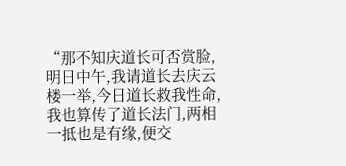“那不知庆道长可否赏脸,明日中午,我请道长去庆云楼一举,今日道长救我性命,我也算传了道长法门,两相一抵也是有缘,便交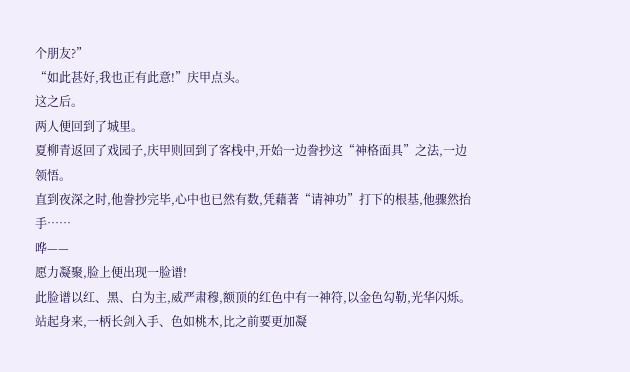个朋友?”
“如此甚好,我也正有此意!”庆甲点头。
这之后。
两人便回到了城里。
夏柳青返回了戏园子,庆甲则回到了客栈中,开始一边誊抄这“神格面具”之法,一边领悟。
直到夜深之时,他誊抄完毕,心中也已然有数,凭藉著“请神功”打下的根基,他骤然抬手……
哗——
愿力凝聚,脸上便出现一脸谱!
此脸谱以红、黑、白为主,威严肃穆,额顶的红色中有一神符,以金色勾勒,光华闪烁。
站起身来,一柄长剑入手、色如桃木,比之前要更加凝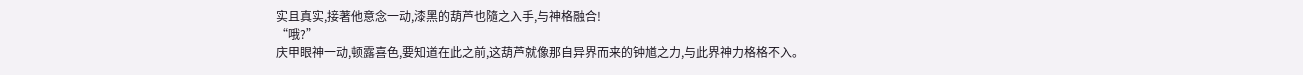实且真实,接著他意念一动,漆黑的葫芦也隨之入手,与神格融合!
“哦?”
庆甲眼神一动,顿露喜色,要知道在此之前,这葫芦就像那自异界而来的钟馗之力,与此界神力格格不入。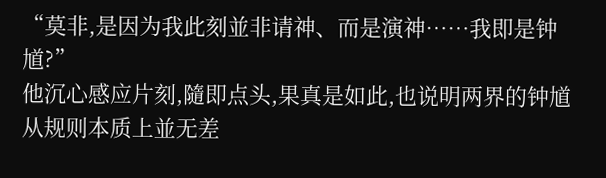“莫非,是因为我此刻並非请神、而是演神……我即是钟馗?”
他沉心感应片刻,隨即点头,果真是如此,也说明两界的钟馗从规则本质上並无差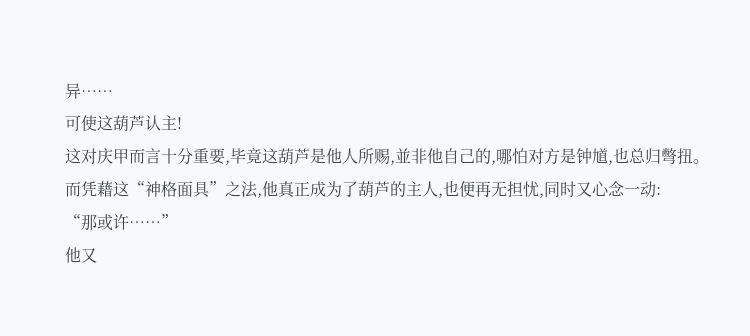异……
可使这葫芦认主!
这对庆甲而言十分重要,毕竟这葫芦是他人所赐,並非他自己的,哪怕对方是钟馗,也总归彆扭。
而凭藉这“神格面具”之法,他真正成为了葫芦的主人,也便再无担忧,同时又心念一动:
“那或许……”
他又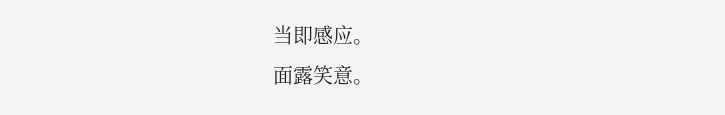当即感应。
面露笑意。